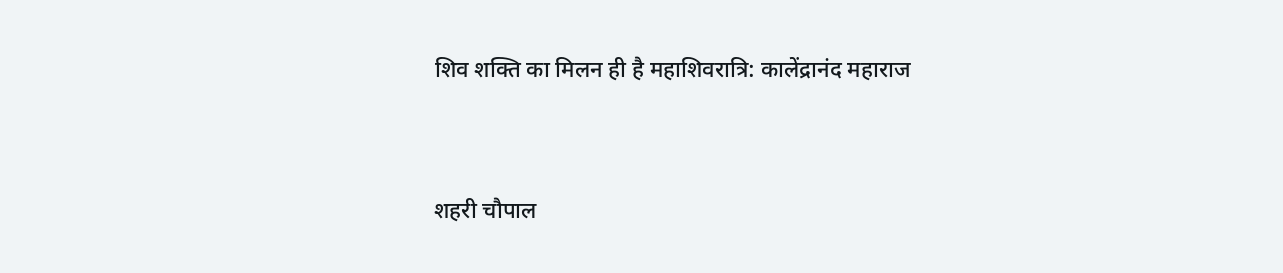शिव शक्ति का मिलन ही है महाशिवरात्रि: कालेंद्रानंद महाराज


शहरी चौपाल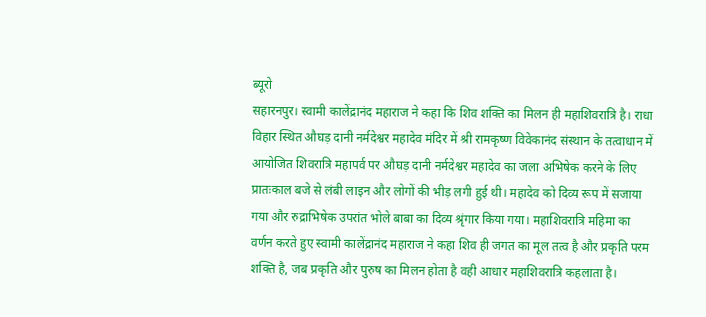ब्यूरो
सहारनपुर। स्वामी कालेंद्रानंद महाराज ने कहा कि शिव शक्ति का मिलन ही महाशिवरात्रि है। राधा विहार स्थित औघड़ दानी नर्मदेश्वर महादेव मंदिर में श्री रामकृष्ण विवेकानंद संस्थान के तत्वाधान में आयोजित शिवरात्रि महापर्व पर औघड़ दानी नर्मदेश्वर महादेव का जला अभिषेक करने के लिए प्रातःकाल बजे से लंबी लाइन और लोगों की भीड़ लगी हुई थी। महादेव को दिव्य रूप में सजाया गया और रुद्राभिषेक उपरांत भोले बाबा का दिव्य श्रृंगार किया गया। महाशिवरात्रि महिमा का वर्णन करते हुए स्वामी कालेंद्रानंद महाराज ने कहा शिव ही जगत का मूल तत्व है और प्रकृति परम शक्ति है, जब प्रकृति और पुरुष का मिलन होता है वही आधार महाशिवरात्रि कहलाता है।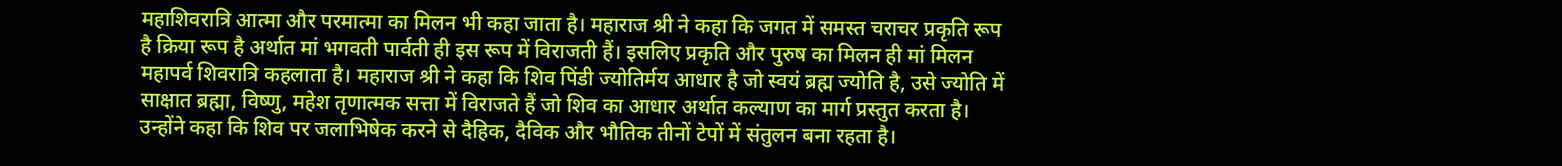महाशिवरात्रि आत्मा और परमात्मा का मिलन भी कहा जाता है। महाराज श्री ने कहा कि जगत में समस्त चराचर प्रकृति रूप है क्रिया रूप है अर्थात मां भगवती पार्वती ही इस रूप में विराजती हैं। इसलिए प्रकृति और पुरुष का मिलन ही मां मिलन महापर्व शिवरात्रि कहलाता है। महाराज श्री ने कहा कि शिव पिंडी ज्योतिर्मय आधार है जो स्वयं ब्रह्म ज्योति है, उसे ज्योति में साक्षात ब्रह्मा, विष्णु, महेश तृणात्मक सत्ता में विराजते हैं जो शिव का आधार अर्थात कल्याण का मार्ग प्रस्तुत करता है। उन्होंने कहा कि शिव पर जलाभिषेक करने से दैहिक, दैविक और भौतिक तीनों टेपों में संतुलन बना रहता है।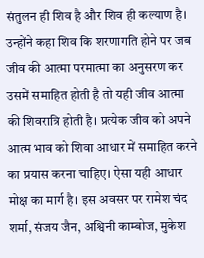संतुलन ही शिव है और शिव ही कल्याण है। उन्होंने कहा शिव कि शरणागति होने पर जब जीव की आत्मा परमात्मा का अनुसरण कर उसमें समाहित होती है तो यही जीव आत्मा की शिवरात्रि होती है। प्रत्येक जीव को अपने आत्म भाव को शिवा आधार में समाहित करने का प्रयास करना चाहिए। ऐसा यही आधार मोक्ष का मार्ग है। इस अवसर पर रामेश चंद शर्मा, संजय जैन, अश्विनी काम्बोज, मुकेश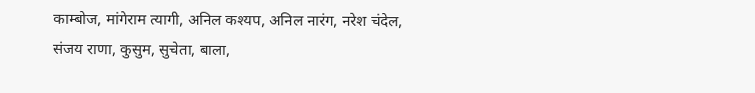काम्बोज, मांगेराम त्यागी, अनिल कश्यप, अनिल नारंग, नरेश चंदेल, संजय राणा, कुसुम, सुचेता, बाला,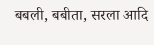बबली, बबीता, सरला आदि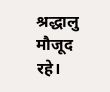श्रद्धालु मौजूद रहे।